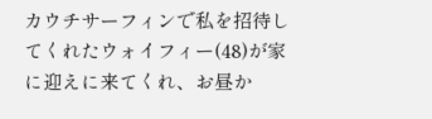カウチサーフィンで私を招待してくれたウォイフィー(48)が家に迎えに来てくれ、お昼か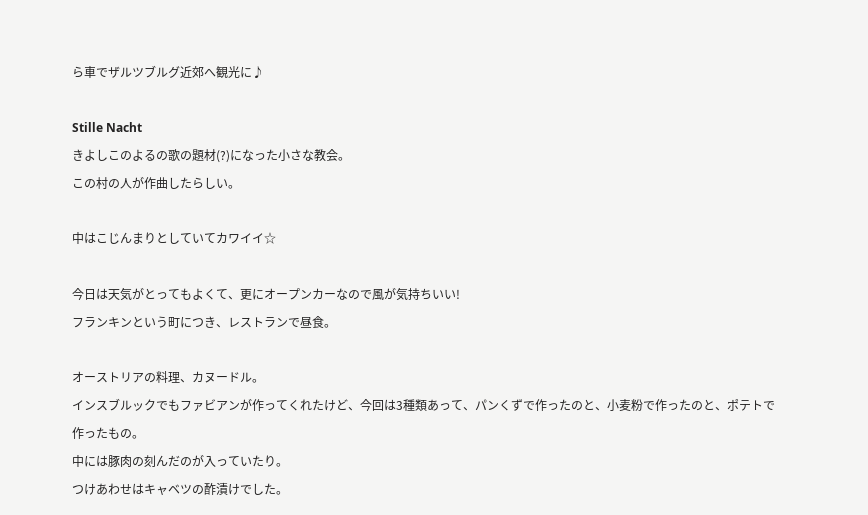ら車でザルツブルグ近郊へ観光に♪

Stille Nacht
きよしこのよるの歌の題材(?)になった小さな教会。
この村の人が作曲したらしい。

中はこじんまりとしていてカワイイ☆

今日は天気がとってもよくて、更にオープンカーなので風が気持ちいい!
フランキンという町につき、レストランで昼食。

オーストリアの料理、カヌードル。
インスブルックでもファビアンが作ってくれたけど、今回は3種類あって、パンくずで作ったのと、小麦粉で作ったのと、ポテトで作ったもの。
中には豚肉の刻んだのが入っていたり。
つけあわせはキャベツの酢漬けでした。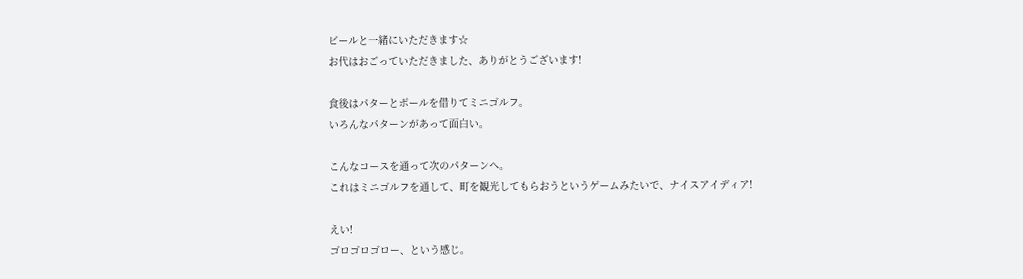ビールと一緒にいただきます☆
お代はおごっていただきました、ありがとうございます!

食後はパターとボールを借りてミニゴルフ。
いろんなパターンがあって面白い。

こんなコースを通って次のパターンへ。
これはミニゴルフを通して、町を観光してもらおうというゲームみたいで、ナイスアイディア!

えい!
ゴロゴロゴロー、という感じ。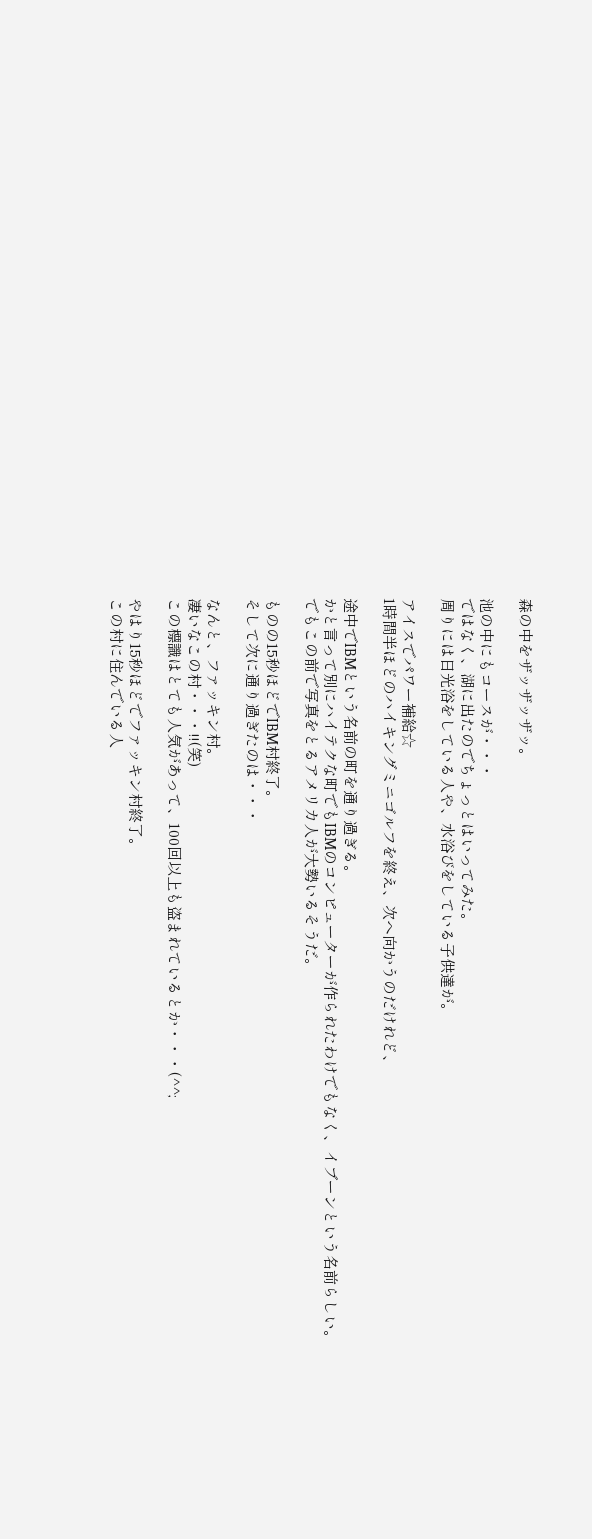森の中をザッザッザッ。

池の中にもコースが・・・
ではなく、湖に出たのでちょっとはいってみた。
周りには日光浴をしている人や、水浴びをしている子供達が。

アイスでパワー補給☆
1時間半ほどのハイキングミニゴルフを終え、次へ向かうのだけれど、

途中でIBMという名前の町を通り過ぎる。
かと言って別にハイテクな町でもIBMのコンピューターが作られたわけでもなく、イブーンという名前らしい。
でもこの前で写真をとるアメリカ人が大勢いるそうだ。

ものの15秒ほどでIBM村終了。
そして次に通り過ぎたのは・・・

なんと、ファッキン村。
凄いなこの村・・・!!(笑)
この標識はとても人気があって、100回以上も盗まれているとか・・・(^^;

やはり15秒ほどでファッキン村終了。
この村に住んでいる人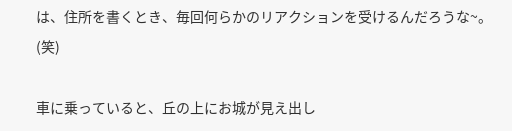は、住所を書くとき、毎回何らかのリアクションを受けるんだろうな~。(笑)

車に乗っていると、丘の上にお城が見え出し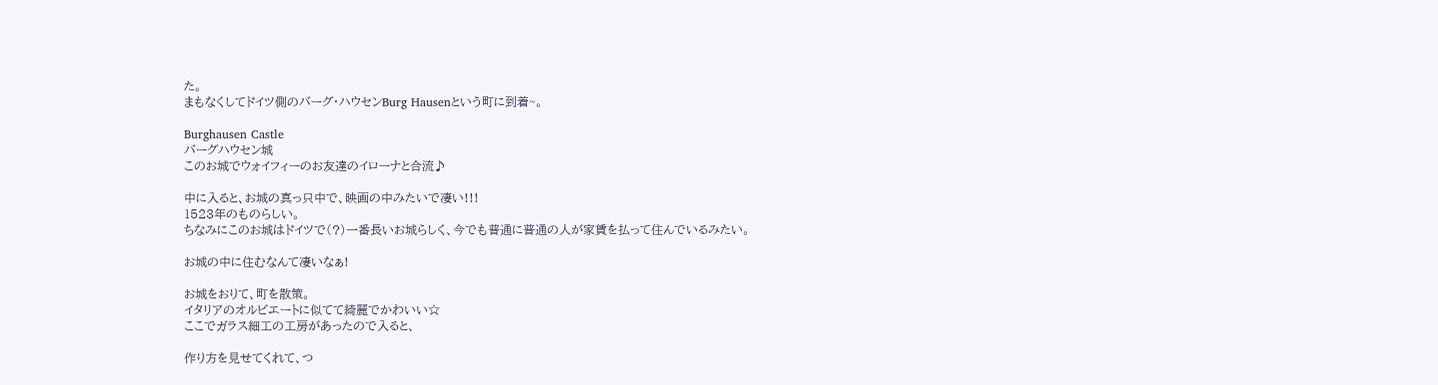た。
まもなくしてドイツ側のバーグ・ハウセンBurg Hausenという町に到着~。

Burghausen Castle
バーグハウセン城
このお城でウォイフィーのお友達のイローナと合流♪

中に入ると、お城の真っ只中で、映画の中みたいで凄い!!!
1523年のものらしい。
ちなみにこのお城はドイツで(?)一番長いお城らしく、今でも普通に普通の人が家賃を払って住んでいるみたい。

お城の中に住むなんて凄いなぁ!

お城をおりて、町を散策。
イタリアのオルビエートに似てて綺麗でかわいい☆
ここでガラス細工の工房があったので入ると、

作り方を見せてくれて、つ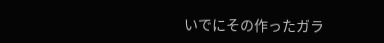いでにその作ったガラ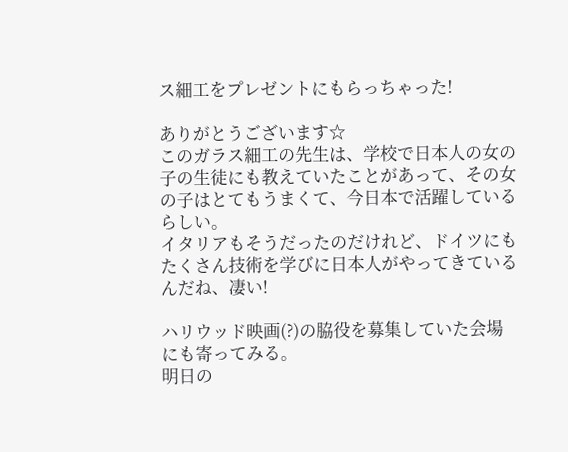ス細工をプレゼントにもらっちゃった!

ありがとうございます☆
このガラス細工の先生は、学校で日本人の女の子の生徒にも教えていたことがあって、その女の子はとてもうまくて、今日本で活躍しているらしい。
イタリアもそうだったのだけれど、ドイツにもたくさん技術を学びに日本人がやってきているんだね、凄い!

ハリウッド映画(?)の脇役を募集していた会場にも寄ってみる。
明日の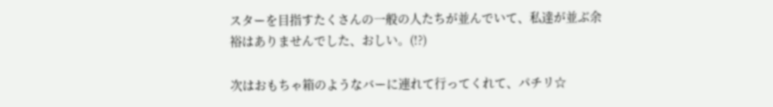スターを目指すたくさんの一般の人たちが並んでいて、私達が並ぶ余裕はありませんでした、おしい。(!?)

次はおもちゃ箱のようなバーに連れて行ってくれて、パチリ☆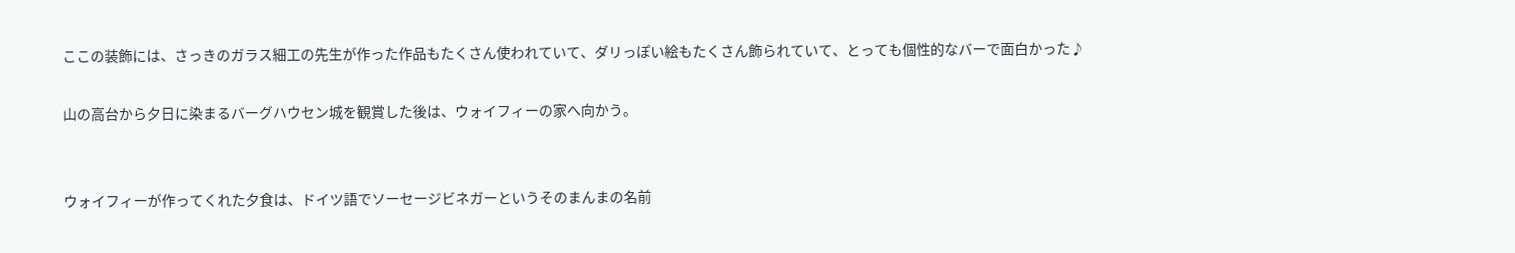ここの装飾には、さっきのガラス細工の先生が作った作品もたくさん使われていて、ダリっぽい絵もたくさん飾られていて、とっても個性的なバーで面白かった♪

山の高台から夕日に染まるバーグハウセン城を観賞した後は、ウォイフィーの家へ向かう。


ウォイフィーが作ってくれた夕食は、ドイツ語でソーセージビネガーというそのまんまの名前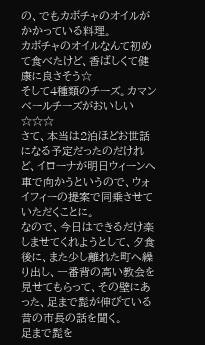の、でもカボチャのオイルがかかっている料理。
カボチャのオイルなんて初めて食べたけど、香ばしくて健康に良さそう☆
そして4種類のチーズ。カマンベールチーズがおいしい☆☆☆
さて、本当は2泊ほどお世話になる予定だったのだけれど、イローナが明日ウィーンへ車で向かうというので、ウォイフィーの提案で同乗させていただくことに。
なので、今日はできるだけ楽しませてくれようとして、夕食後に、また少し離れた町へ繰り出し、一番背の高い教会を見せてもらって、その壁にあった、足まで髭が伸びている昔の市長の話を聞く。
足まで髭を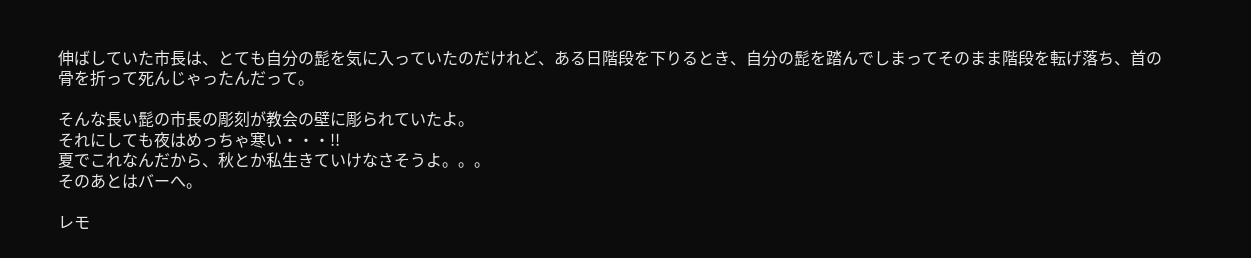伸ばしていた市長は、とても自分の髭を気に入っていたのだけれど、ある日階段を下りるとき、自分の髭を踏んでしまってそのまま階段を転げ落ち、首の骨を折って死んじゃったんだって。

そんな長い髭の市長の彫刻が教会の壁に彫られていたよ。
それにしても夜はめっちゃ寒い・・・!!
夏でこれなんだから、秋とか私生きていけなさそうよ。。。
そのあとはバーへ。

レモ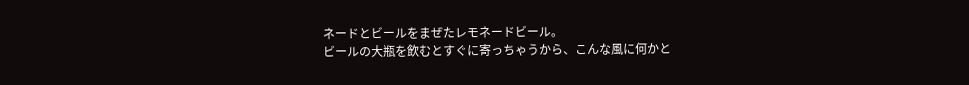ネードとビールをまぜたレモネードビール。
ビールの大瓶を飲むとすぐに寄っちゃうから、こんな風に何かと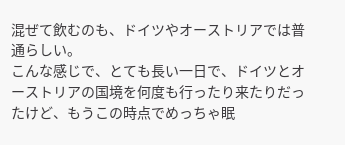混ぜて飲むのも、ドイツやオーストリアでは普通らしい。
こんな感じで、とても長い一日で、ドイツとオーストリアの国境を何度も行ったり来たりだったけど、もうこの時点でめっちゃ眠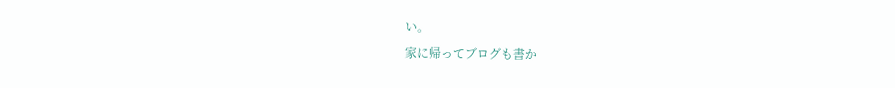い。
家に帰ってブログも書か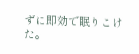ずに即効で眠りこけた。